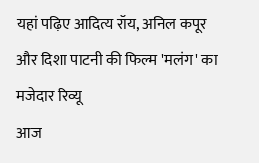यहां पढ़िए आदित्य रॉय, अनिल कपूर और दिशा पाटनी की फिल्म 'मलंग' का मजेदार रिव्यू
आज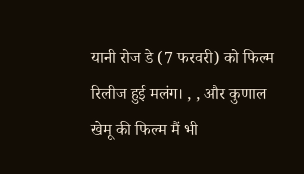यानी रोज डे (7 फरवरी) को फिल्म रिलीज हुई मलंग। , , और कुणाल खेमू की फिल्म मैं भी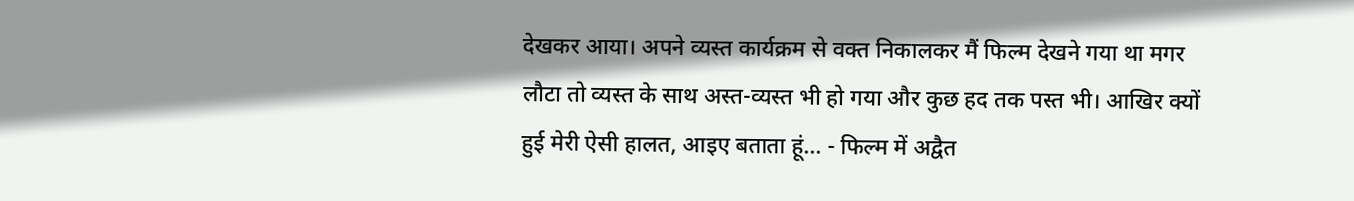देखकर आया। अपने व्यस्त कार्यक्रम से वक्त निकालकर मैं फिल्म देखने गया था मगर लौटा तो व्यस्त के साथ अस्त-व्यस्त भी हो गया और कुछ हद तक पस्त भी। आखिर क्यों हुई मेरी ऐसी हालत, आइए बताता हूं... - फिल्म में अद्वैत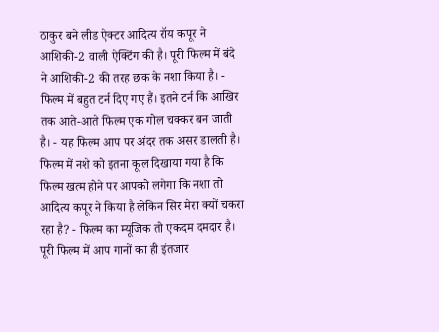ठाकुर बने लीड ऐक्टर आदित्य रॉय कपूर ने आशिकी-2 वाली ऐक्टिंग की है। पूरी फिल्म में बंदे ने आशिकी-2 की तरह छक के नशा किया है। - फिल्म में बहुत टर्न दिए गए हैं। इतने टर्न कि आखिर तक आते-आते फिल्म एक गोल चक्कर बन जाती है। - यह फिल्म आप पर अंदर तक असर डालती है। फिल्म में नशे को इतना कूल दिखाया गया है कि फिल्म खत्म होने पर आपको लगेगा कि नशा तो आदित्य कपूर ने किया है लेकिन सिर मेरा क्यों चकरा रहा है? - फिल्म का म्यूजिक तो एकदम दमदार है। पूरी फिल्म में आप गानों का ही इंतजार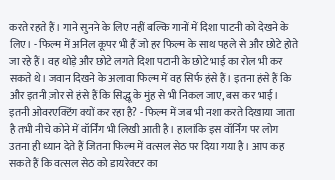करते रहते हैं। गाने सुनने के लिए नहीं बल्कि गानों में दिशा पाटनी को देखने के लिए। - फिल्म में अनिल कूपर भी हैं जो हर फिल्म के साथ पहले से और छोटे होते जा रहे हैं। वह थोड़े और छोटे लगते दिशा पटानी के छोटे भाई का रोल भी कर सकते थे। जवान दिखने के अलावा फिल्म में वह सिर्फ हंसे हैं। इतना हंसे हैं कि और इतनी ज़ोर से हंसे हैं कि सिद्धू के मुंह से भी निकल जाए, बस कर भाई। इतनी ओवरएक्टिंग क्यों कर रहा है? - फिल्म में जब भी नशा करते दिखाया जाता है तभी नीचे कोने में वॉर्निंग भी लिखी आती है। हालांकि इस वॉर्निंग पर लोग उतना ही ध्यान देते हैं जितना फिल्म में वत्सल सेठ पर दिया गया है। आप कह सकते हैं कि वत्सल सेठ को डायरेक्टर का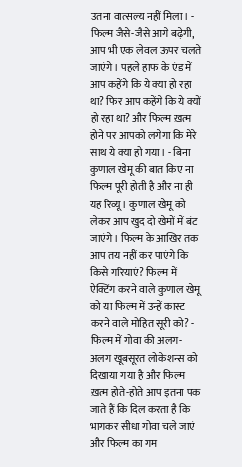उतना वात्सल्य नहीं मिला। - फिल्म जैसे-जैसे आगे बढ़ेगी, आप भी एक लेवल ऊपर चलते जाएंगे। पहले हाफ के एंड में आप कहेंगे कि ये क्या हो रहा था? फिर आप कहेंगे कि ये क्यों हो रहा था? और फिल्म ख़त्म होने पर आपको लगेगा कि मेरे साथ ये क्या हो गया। - बिना कुणाल खेमू की बात किए ना फिल्म पूरी होती है और ना ही यह रिव्यू। कुणाल खेमू को लेकर आप खुद दो खेमों में बंट जाएंगे। फिल्म के आखिर तक आप तय नहीं कर पाएंगे कि किसे गरियाएं? फिल्म में ऐक्टिंग करने वाले कुणाल खेमू को या फिल्म में उन्हें कास्ट करने वाले मोहित सूरी को? - फिल्म में गोवा की अलग-अलग खूबसूरत लोकेशन्स को दिखाया गया है और फिल्म ख़त्म होते-होते आप इतना पक जाते हैं कि दिल करता है कि भागकर सीधा गोवा चले जाएं और फिल्म का गम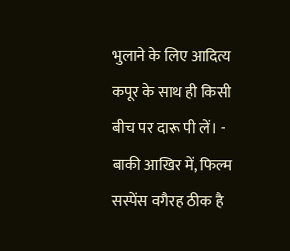भुलाने के लिए आदित्य कपूर के साथ ही किसी बीच पर दारू पी लें। - बाकी आखिर में, फिल्म सस्पेंस वगैरह ठीक है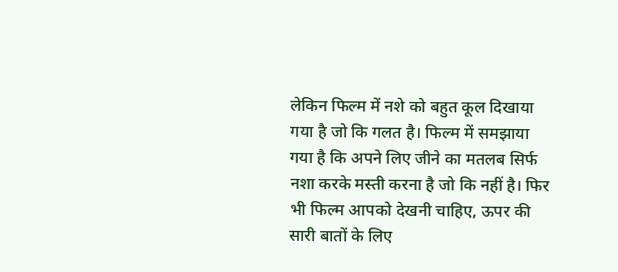लेकिन फिल्म में नशे को बहुत कूल दिखाया गया है जो कि गलत है। फिल्म में समझाया गया है कि अपने लिए जीने का मतलब सिर्फ नशा करके मस्ती करना है जो कि नहीं है। फिर भी फिल्म आपको देखनी चाहिए, ऊपर की सारी बातों के लिए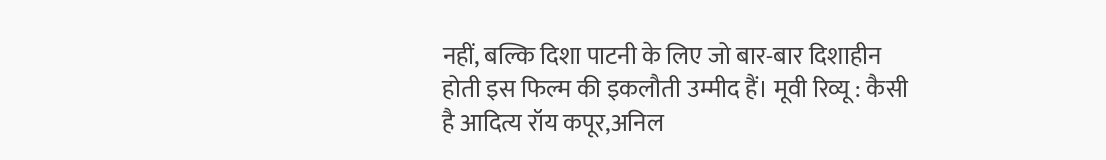नहीं, बल्कि दिशा पाटनी के लिए जो बार-बार दिशाहीन होती इस फिल्म की इकलौती उम्मीद हैं। मूवी रिव्यू : कैसी है आदित्य रॉय कपूर,अनिल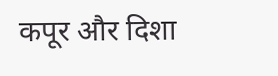कपूर और दिशा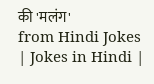की 'मलंग'
from Hindi Jokes | Jokes in Hindi |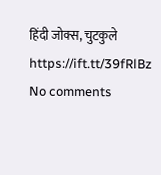हिंदी जोक्स, चुटकुले https://ift.tt/39fRlBz
No comments